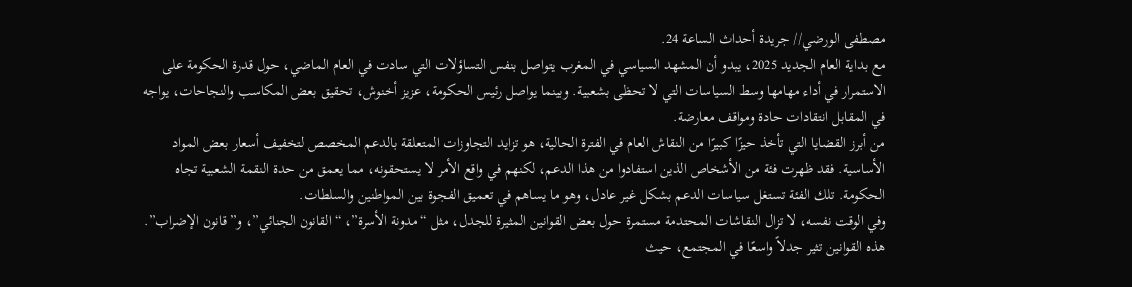مصطفى الورضي// جريدة أحداث الساعة 24.
مع بداية العام الجديد 2025، يبدو أن المشهد السياسي في المغرب يتواصل بنفس التساؤلات التي سادت في العام الماضي، حول قدرة الحكومة على الاستمرار في أداء مهامها وسط السياسات التي لا تحظى بشعبية. وبينما يواصل رئيس الحكومة، عزيز أخنوش، تحقيق بعض المكاسب والنجاحات، يواجه في المقابل انتقادات حادة ومواقف معارضة.
من أبرز القضايا التي تأخذ حيزًا كبيرًا من النقاش العام في الفترة الحالية، هو تزايد التجاوزات المتعلقة بالدعم المخصص لتخفيف أسعار بعض المواد الأساسية. فقد ظهرت فئة من الأشخاص الذين استفادوا من هذا الدعم، لكنهم في واقع الأمر لا يستحقونه، مما يعمق من حدة النقمة الشعبية تجاه الحكومة. تلك الفئة تستغل سياسات الدعم بشكل غير عادل، وهو ما يساهم في تعميق الفجوة بين المواطنين والسلطات.
وفي الوقت نفسه، لا تزال النقاشات المحتدمة مستمرة حول بعض القوانين المثيرة للجدل، مثل “مدونة الأسرة”، “القانون الجنائي”، و”قانون الإضراب”. هذه القوانين تثير جدلاً واسعًا في المجتمع، حيث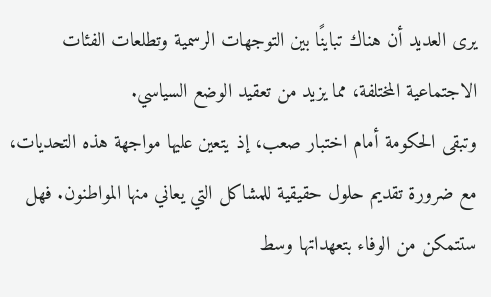يرى العديد أن هناك تباينًا بين التوجهات الرسمية وتطلعات الفئات الاجتماعية المختلفة، مما يزيد من تعقيد الوضع السياسي.
وتبقى الحكومة أمام اختبار صعب، إذ يتعين عليها مواجهة هذه التحديات، مع ضرورة تقديم حلول حقيقية للمشاكل التي يعاني منها المواطنون. فهل ستتمكن من الوفاء بتعهداتها وسط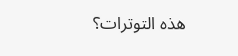هذه التوترات؟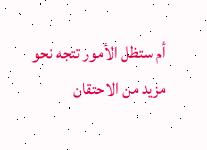أم ستظل الأمور تتجه نحو مزيد من الاحتقان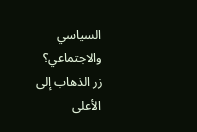السياسي والاجتماعي؟
زر الذهاب إلى الأعلى